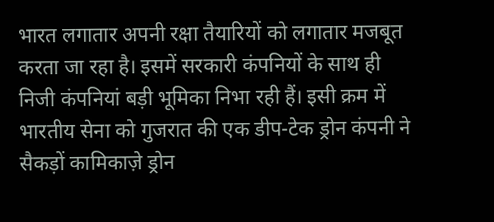भारत लगातार अपनी रक्षा तैयारियों को लगातार मजबूत करता जा रहा है। इसमें सरकारी कंपनियों के साथ ही निजी कंपनियां बड़ी भूमिका निभा रही हैं। इसी क्रम में भारतीय सेना को गुजरात की एक डीप-टेक ड्रोन कंपनी ने सैकड़ों कामिकाज़े ड्रोन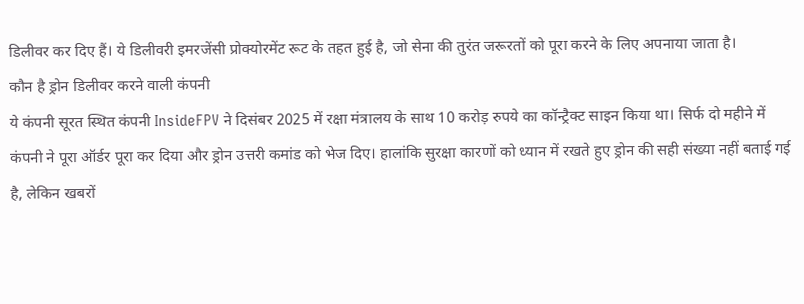डिलीवर कर दिए हैं। ये डिलीवरी इमरजेंसी प्रोक्योरमेंट रूट के तहत हुई है, जो सेना की तुरंत जरूरतों को पूरा करने के लिए अपनाया जाता है।
कौन है ड्रोन डिलीवर करने वाली कंपनी
ये कंपनी सूरत स्थित कंपनी InsideFPV ने दिसंबर 2025 में रक्षा मंत्रालय के साथ 10 करोड़ रुपये का कॉन्ट्रैक्ट साइन किया था। सिर्फ दो महीने में कंपनी ने पूरा ऑर्डर पूरा कर दिया और ड्रोन उत्तरी कमांड को भेज दिए। हालांकि सुरक्षा कारणों को ध्यान में रखते हुए ड्रोन की सही संख्या नहीं बताई गई है, लेकिन खबरों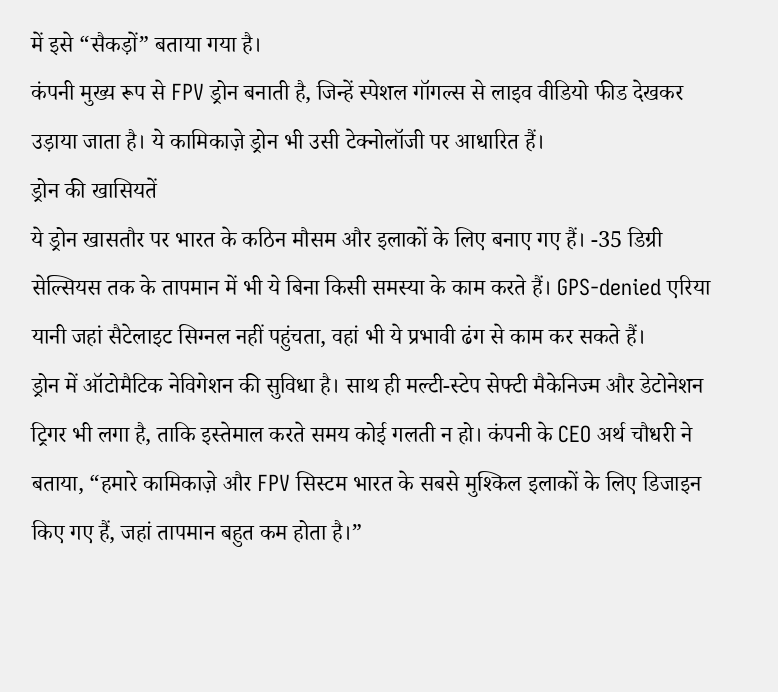में इसे “सैकड़ों” बताया गया है।
कंपनी मुख्य रूप से FPV ड्रोन बनाती है, जिन्हें स्पेशल गॉगल्स से लाइव वीडियो फीड देखकर उड़ाया जाता है। ये कामिकाज़े ड्रोन भी उसी टेक्नोलॉजी पर आधारित हैं।
ड्रोन की खासियतें
ये ड्रोन खासतौर पर भारत के कठिन मौसम और इलाकों के लिए बनाए गए हैं। -35 डिग्री सेल्सियस तक के तापमान में भी ये बिना किसी समस्या के काम करते हैं। GPS-denied एरिया यानी जहां सैटेलाइट सिग्नल नहीं पहुंचता, वहां भी ये प्रभावी ढंग से काम कर सकते हैं।
ड्रोन में ऑटोमैटिक नेविगेशन की सुविधा है। साथ ही मल्टी-स्टेप सेफ्टी मैकेनिज्म और डेटोनेशन ट्रिगर भी लगा है, ताकि इस्तेमाल करते समय कोई गलती न हो। कंपनी के CEO अर्थ चौधरी ने बताया, “हमारे कामिकाज़े और FPV सिस्टम भारत के सबसे मुश्किल इलाकों के लिए डिजाइन किए गए हैं, जहां तापमान बहुत कम होता है।”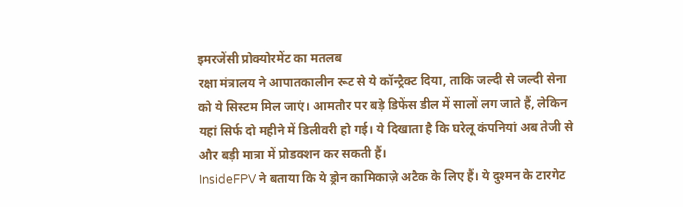इमरजेंसी प्रोक्योरमेंट का मतलब
रक्षा मंत्रालय ने आपातकालीन रूट से ये कॉन्ट्रैक्ट दिया, ताकि जल्दी से जल्दी सेना को ये सिस्टम मिल जाएं। आमतौर पर बड़े डिफेंस डील में सालों लग जाते हैं, लेकिन यहां सिर्फ दो महीने में डिलीवरी हो गई। ये दिखाता है कि घरेलू कंपनियां अब तेजी से और बड़ी मात्रा में प्रोडक्शन कर सकती हैं।
InsideFPV ने बताया कि ये ड्रोन कामिकाज़े अटैक के लिए हैं। ये दुश्मन के टारगेट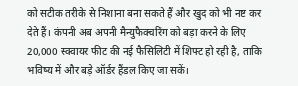को सटीक तरीके से निशाना बना सकते हैं और खुद को भी नष्ट कर देते हैं। कंपनी अब अपनी मैन्युफैक्चरिंग को बड़ा करने के लिए 20,000 स्क्वायर फीट की नई फैसिलिटी में शिफ्ट हो रही है, ताकि भविष्य में और बड़े ऑर्डर हैंडल किए जा सकें।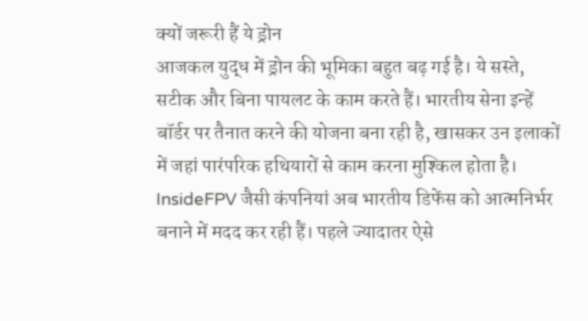क्यों जरूरी हैं ये ड्रोन
आजकल युद्ध में ड्रोन की भूमिका बहुत बढ़ गई है। ये सस्ते, सटीक और बिना पायलट के काम करते हैं। भारतीय सेना इन्हें बॉर्डर पर तैनात करने की योजना बना रही है, खासकर उन इलाकों में जहां पारंपरिक हथियारों से काम करना मुश्किल होता है। InsideFPV जैसी कंपनियां अब भारतीय डिफेंस को आत्मनिर्भर बनाने में मदद कर रही हैं। पहले ज्यादातर ऐसे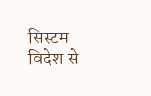सिस्टम विदेश से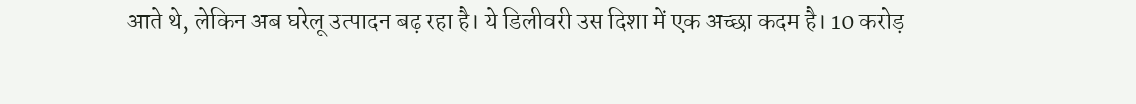आते थे, लेकिन अब घरेलू उत्पादन बढ़ रहा है। ये डिलीवरी उस दिशा में एक अच्छा कदम है। 10 करोड़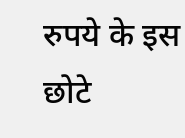रुपये के इस छोटे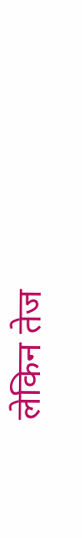लेकिन तेज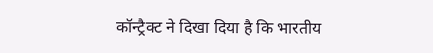कॉन्ट्रैक्ट ने दिखा दिया है कि भारतीय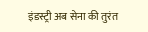इंडस्ट्री अब सेना की तुरंत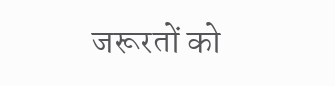जरूरतों को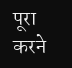पूरा करने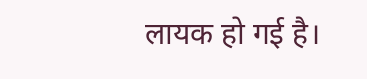लायक हो गई है।